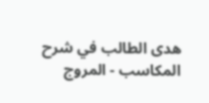هدى الطالب في شرح المكاسب - المروج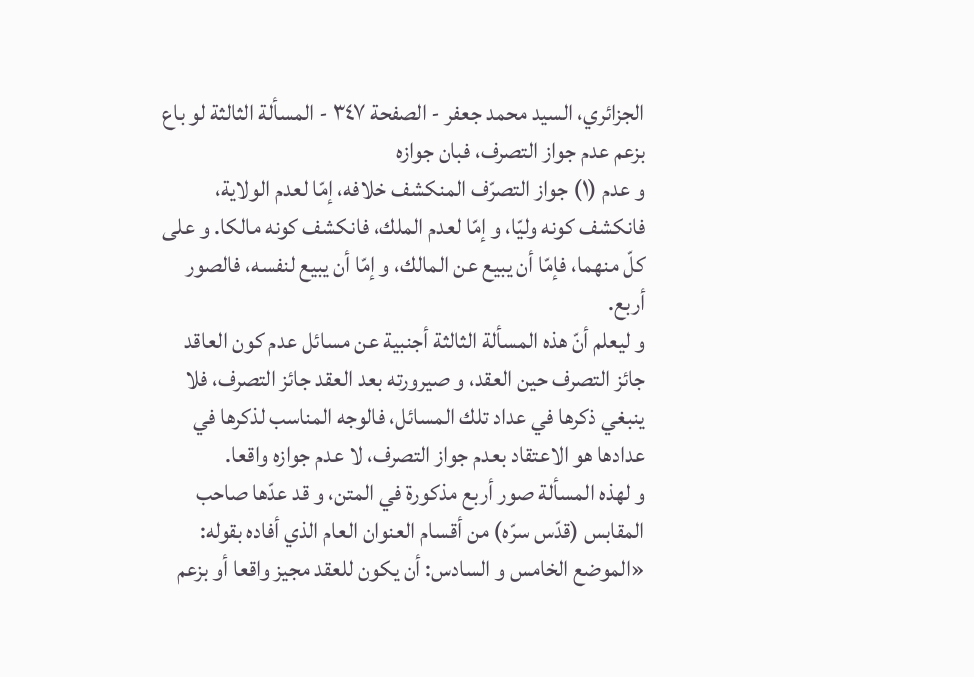الجزائري، السيد محمد جعفر - الصفحة ٣٤٧ - المسألة الثالثة لو باع بزعم عدم جواز التصرف، فبان جوازه
و عدم (١) جواز التصرّف المنكشف خلافه، إمّا لعدم الولاية، فانكشف كونه وليّا، و إمّا لعدم الملك، فانكشف كونه مالكا. و على كلّ منهما، فإمّا أن يبيع عن المالك، و إمّا أن يبيع لنفسه، فالصور أربع.
و ليعلم أنّ هذه المسألة الثالثة أجنبية عن مسائل عدم كون العاقد جائز التصرف حين العقد، و صيرورته بعد العقد جائز التصرف، فلا ينبغي ذكرها في عداد تلك المسائل، فالوجه المناسب لذكرها في عدادها هو الاعتقاد بعدم جواز التصرف، لا عدم جوازه واقعا.
و لهذه المسألة صور أربع مذكورة في المتن، و قد عدّها صاحب المقابس (قدّس سرّه) من أقسام العنوان العام الذي أفاده بقوله: «الموضع الخامس و السادس: أن يكون للعقد مجيز واقعا أو بزعم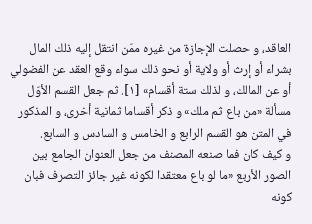العاقد، و حصلت الإجازة من غيره ممّن انتقل إليه ذلك المال بشراء أو إرث أو ولاية أو نحو ذلك سواء وقع العقد عن الفضولي أو عن المالك، و لذلك ستة أقسام» [١]. ثم جعل القسم الأوّل مسألة «من باع ثم ملك» و ذكر أقساما ثمانية أخرى، و المذكور في المتن هو القسم الرابع و الخامس و السادس و السابع.
و كيف كان فما صنعه المصنف من جعل العنوان الجامع بين الصور الأربع «ما لو باع معتقدا لكونه غير جائز التصرف فبان كونه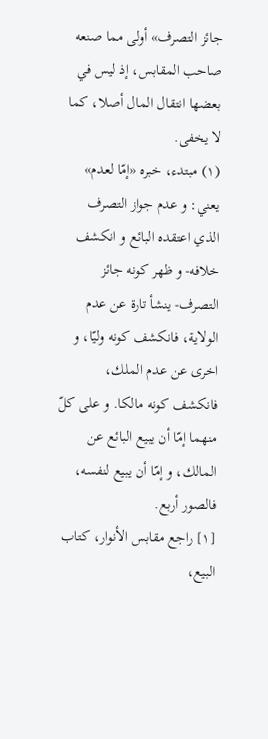جائز التصرف» أولى مما صنعه صاحب المقابس، إذ ليس في بعضها انتقال المال أصلا، كما لا يخفى.
(١) مبتدء، خبره «إمّا لعدم» يعني: و عدم جواز التصرف الذي اعتقده البائع و انكشف خلافه- و ظهر كونه جائز التصرف- ينشأ تارة عن عدم الولاية، فانكشف كونه وليّا، و اخرى عن عدم الملك، فانكشف كونه مالكا. و على كلّ منهما إمّا أن يبيع البائع عن المالك، و إمّا أن يبيع لنفسه، فالصور أربع.
[١] راجع مقابس الأنوار، كتاب البيع،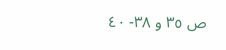ص ٣٥ و ٣٨- ٤٠